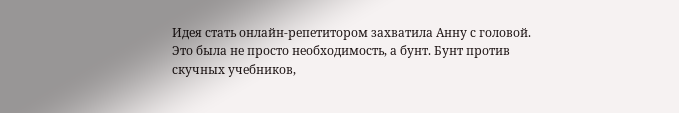Идея стать онлайн-репетитором захватила Анну с головой. Это была не просто необходимость, а бунт. Бунт против скучных учебников,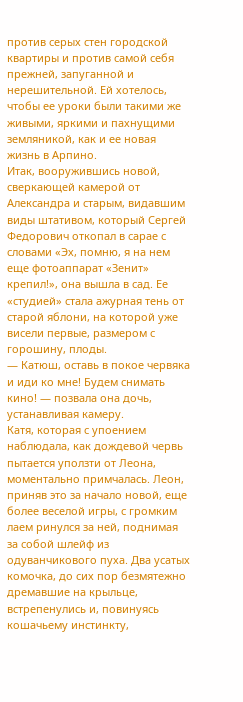против серых стен городской квартиры и против самой себя прежней, запуганной и нерешительной. Ей хотелось, чтобы ее уроки были такими же живыми, яркими и пахнущими земляникой, как и ее новая жизнь в Арпино.
Итак, вооружившись новой, сверкающей камерой от Александра и старым, видавшим виды штативом, который Сергей Федорович откопал в сарае с словами «Эх, помню, я на нем еще фотоаппарат «Зенит» крепил!», она вышла в сад. Ее «студией» стала ажурная тень от старой яблони, на которой уже висели первые, размером с горошину, плоды.
— Катюш, оставь в покое червяка и иди ко мне! Будем снимать кино! — позвала она дочь, устанавливая камеру.
Катя, которая с упоением наблюдала, как дождевой червь пытается уползти от Леона, моментально примчалась. Леон, приняв это за начало новой, еще более веселой игры, с громким лаем ринулся за ней, поднимая за собой шлейф из одуванчикового пуха. Два усатых комочка, до сих пор безмятежно дремавшие на крыльце, встрепенулись и, повинуясь кошачьему инстинкту,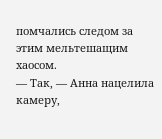помчались следом за этим мельтешащим хаосом.
— Так, — Анна нацелила камеру,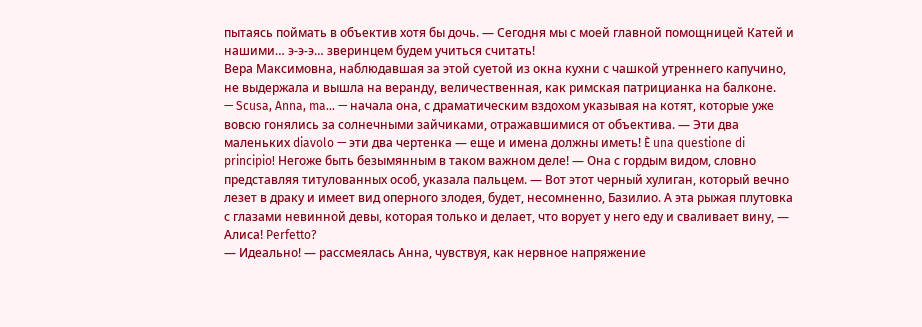пытаясь поймать в объектив хотя бы дочь. — Сегодня мы с моей главной помощницей Катей и нашими… э-э-э… зверинцем будем учиться считать!
Вера Максимовна, наблюдавшая за этой суетой из окна кухни с чашкой утреннего капучино, не выдержала и вышла на веранду, величественная, как римская патрицианка на балконе.
— Scusa, Anna, ma… — начала она, с драматическим вздохом указывая на котят, которые уже вовсю гонялись за солнечными зайчиками, отражавшимися от объектива. — Эти два маленьких diavolo — эти два чертенка — еще и имена должны иметь! È una questione di principio! Негоже быть безымянным в таком важном деле! — Она с гордым видом, словно представляя титулованных особ, указала пальцем. — Вот этот черный хулиган, который вечно лезет в драку и имеет вид оперного злодея, будет, несомненно, Базилио. А эта рыжая плутовка с глазами невинной девы, которая только и делает, что ворует у него еду и сваливает вину, — Алиса! Perfetto?
— Идеально! — рассмеялась Анна, чувствуя, как нервное напряжение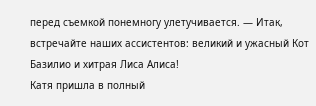перед съемкой понемногу улетучивается. — Итак, встречайте наших ассистентов: великий и ужасный Кот Базилио и хитрая Лиса Алиса!
Катя пришла в полный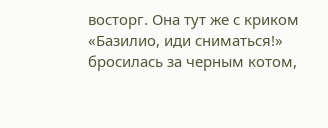восторг. Она тут же с криком «Базилио, иди сниматься!» бросилась за черным котом,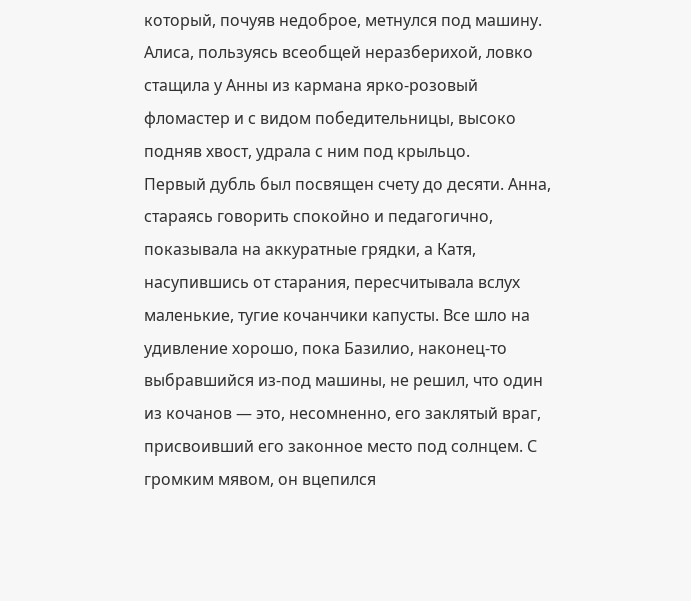который, почуяв недоброе, метнулся под машину. Алиса, пользуясь всеобщей неразберихой, ловко стащила у Анны из кармана ярко-розовый фломастер и с видом победительницы, высоко подняв хвост, удрала с ним под крыльцо.
Первый дубль был посвящен счету до десяти. Анна, стараясь говорить спокойно и педагогично, показывала на аккуратные грядки, а Катя, насупившись от старания, пересчитывала вслух маленькие, тугие кочанчики капусты. Все шло на удивление хорошо, пока Базилио, наконец-то выбравшийся из-под машины, не решил, что один из кочанов — это, несомненно, его заклятый враг, присвоивший его законное место под солнцем. С громким мявом, он вцепился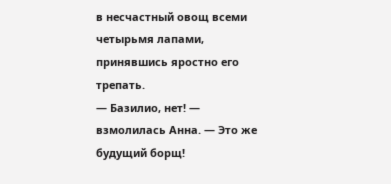в несчастный овощ всеми четырьмя лапами, принявшись яростно его трепать.
— Базилио, нет! — взмолилась Анна. — Это же будущий борщ!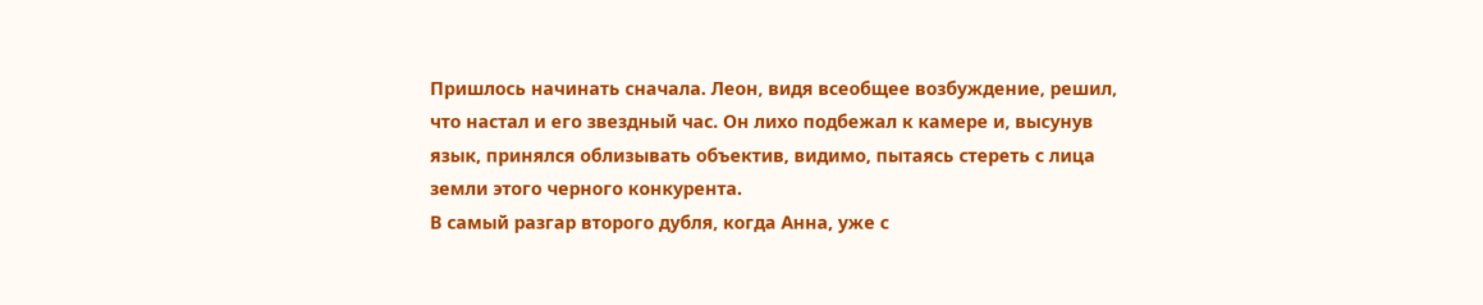Пришлось начинать сначала. Леон, видя всеобщее возбуждение, решил, что настал и его звездный час. Он лихо подбежал к камере и, высунув язык, принялся облизывать объектив, видимо, пытаясь стереть с лица земли этого черного конкурента.
В самый разгар второго дубля, когда Анна, уже с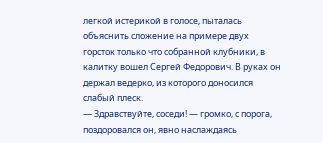легкой истерикой в голосе, пыталась объяснить сложение на примере двух горсток только что собранной клубники, в калитку вошел Сергей Федорович. В руках он держал ведерко, из которого доносился слабый плеск.
— Здравствуйте, соседи! — громко, с порога, поздоровался он, явно наслаждаясь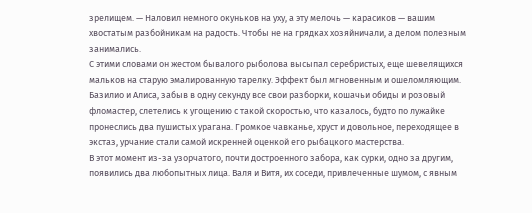зрелищем. — Наловил немного окуньков на уху, а эту мелочь — карасиков — вашим хвостатым разбойникам на радость. Чтобы не на грядках хозяйничали, а делом полезным занимались.
С этими словами он жестом бывалого рыболова высыпал серебристых, еще шевелящихся мальков на старую эмалированную тарелку. Эффект был мгновенным и ошеломляющим. Базилио и Алиса, забыв в одну секунду все свои разборки, кошачьи обиды и розовый фломастер, слетелись к угощению с такой скоростью, что казалось, будто по лужайке пронеслись два пушистых урагана. Громкое чавканье, хруст и довольное, переходящее в экстаз, урчание стали самой искренней оценкой его рыбацкого мастерства.
В этот момент из-за узорчатого, почти достроенного забора, как сурки, одно за другим, появились два любопытных лица. Валя и Витя, их соседи, привлеченные шумом, с явным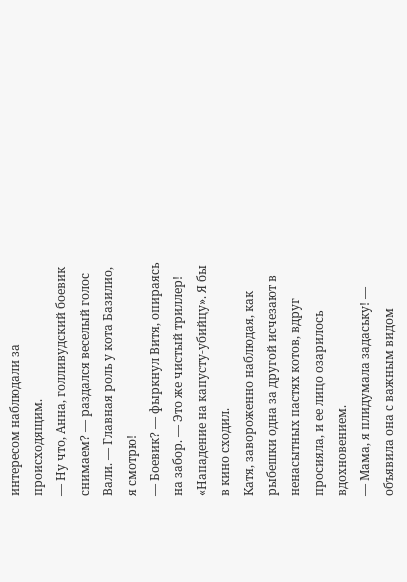интересом наблюдали за происходящим.
— Ну что, Анна, голливудский боевик снимаем? — раздался веселый голос Вали. — Главная роль у кота Базилио, я смотрю!
— Боевик? — фыркнул Витя, опираясь на забор. — Это же чистый триллер! «Нападение на капусту-убийцу». Я бы в кино сходил.
Катя, завороженно наблюдая, как рыбешки одна за другой исчезают в ненасытных пастях котов, вдруг просияла, и ее лицо озарилось вдохновением.
— Мама, я плидумала задаську! — объявила она с важным видом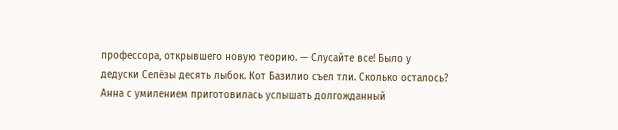профессора, открывшего новую теорию. — Слусайте все! Было у дедуски Селёзы десять лыбок. Кот Базилио съел тли. Сколько осталось?
Анна с умилением приготовилась услышать долгожданный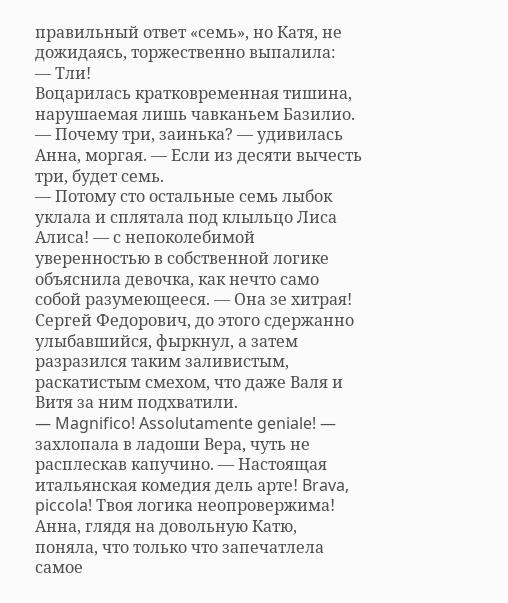правильный ответ «семь», но Катя, не дожидаясь, торжественно выпалила:
— Тли!
Воцарилась кратковременная тишина, нарушаемая лишь чавканьем Базилио.
— Почему три, заинька? — удивилась Анна, моргая. — Если из десяти вычесть три, будет семь.
— Потому сто остальные семь лыбок уклала и сплятала под клыльцо Лиса Алиса! — с непоколебимой уверенностью в собственной логике объяснила девочка, как нечто само собой разумеющееся. — Она зе хитрая!
Сергей Федорович, до этого сдержанно улыбавшийся, фыркнул, а затем разразился таким заливистым, раскатистым смехом, что даже Валя и Витя за ним подхватили.
— Magnifico! Assolutamente geniale! — захлопала в ладоши Вера, чуть не расплескав капучино. — Настоящая итальянская комедия дель арте! Brava, piccola! Твоя логика неопровержима!
Анна, глядя на довольную Катю, поняла, что только что запечатлела самое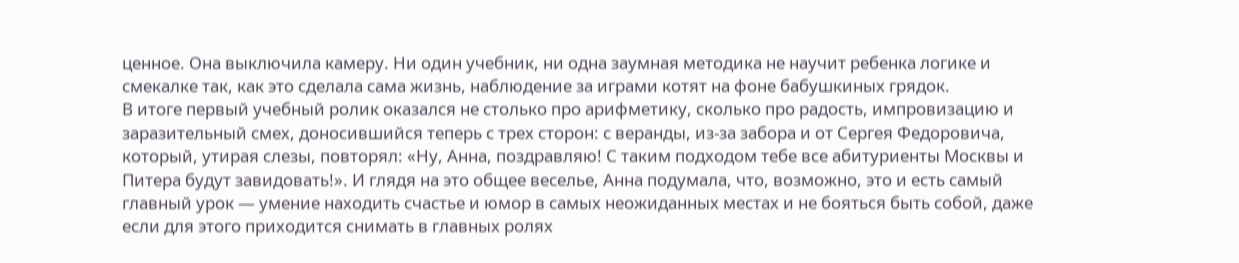ценное. Она выключила камеру. Ни один учебник, ни одна заумная методика не научит ребенка логике и смекалке так, как это сделала сама жизнь, наблюдение за играми котят на фоне бабушкиных грядок.
В итоге первый учебный ролик оказался не столько про арифметику, сколько про радость, импровизацию и заразительный смех, доносившийся теперь с трех сторон: с веранды, из-за забора и от Сергея Федоровича, который, утирая слезы, повторял: «Ну, Анна, поздравляю! С таким подходом тебе все абитуриенты Москвы и Питера будут завидовать!». И глядя на это общее веселье, Анна подумала, что, возможно, это и есть самый главный урок — умение находить счастье и юмор в самых неожиданных местах и не бояться быть собой, даже если для этого приходится снимать в главных ролях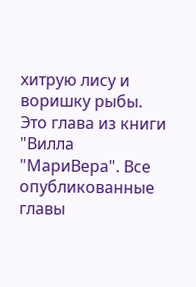хитрую лису и воришку рыбы.
Это глава из книги "Вилла "МариВера". Все опубликованные главы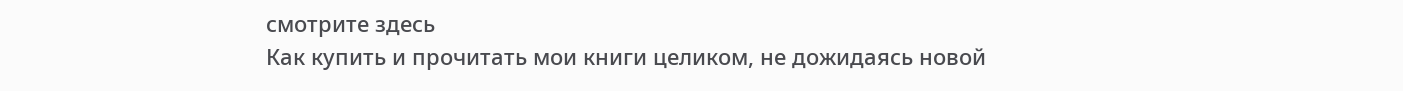смотрите здесь
Как купить и прочитать мои книги целиком, не дожидаясь новой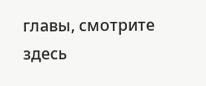главы, смотрите здесь